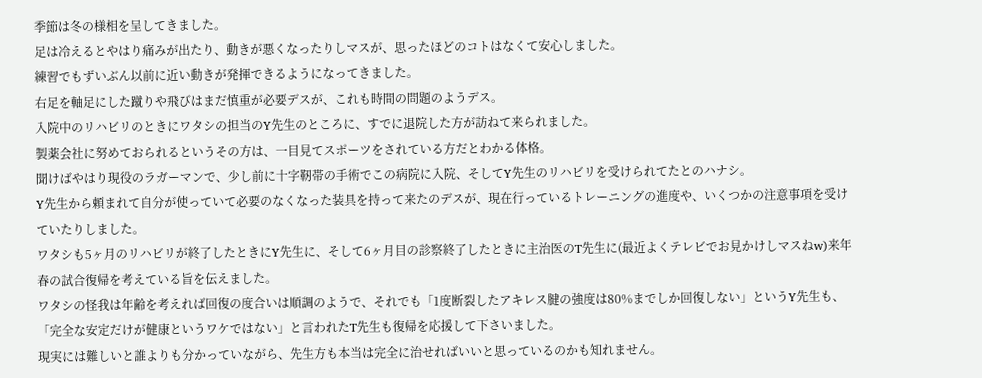季節は冬の様相を呈してきました。
足は冷えるとやはり痛みが出たり、動きが悪くなったりしマスが、思ったほどのコトはなくて安心しました。
練習でもずいぶん以前に近い動きが発揮できるようになってきました。
右足を軸足にした蹴りや飛びはまだ慎重が必要デスが、これも時間の問題のようデス。
入院中のリハビリのときにワタシの担当のY先生のところに、すでに退院した方が訪ねて来られました。
製薬会社に努めておられるというその方は、一目見てスポーツをされている方だとわかる体格。
聞けばやはり現役のラガーマンで、少し前に十字靭帯の手術でこの病院に入院、そしてY先生のリハビリを受けられてたとのハナシ。
Y先生から頼まれて自分が使っていて必要のなくなった装具を持って来たのデスが、現在行っているトレーニングの進度や、いくつかの注意事項を受けていたりしました。
ワタシも5ヶ月のリハビリが終了したときにY先生に、そして6ヶ月目の診察終了したときに主治医のT先生に(最近よくテレビでお見かけしマスねw)来年春の試合復帰を考えている旨を伝えました。
ワタシの怪我は年齢を考えれば回復の度合いは順調のようで、それでも「1度断裂したアキレス腱の強度は80%までしか回復しない」というY先生も、「完全な安定だけが健康というワケではない」と言われたT先生も復帰を応援して下さいました。
現実には難しいと誰よりも分かっていながら、先生方も本当は完全に治せればいいと思っているのかも知れません。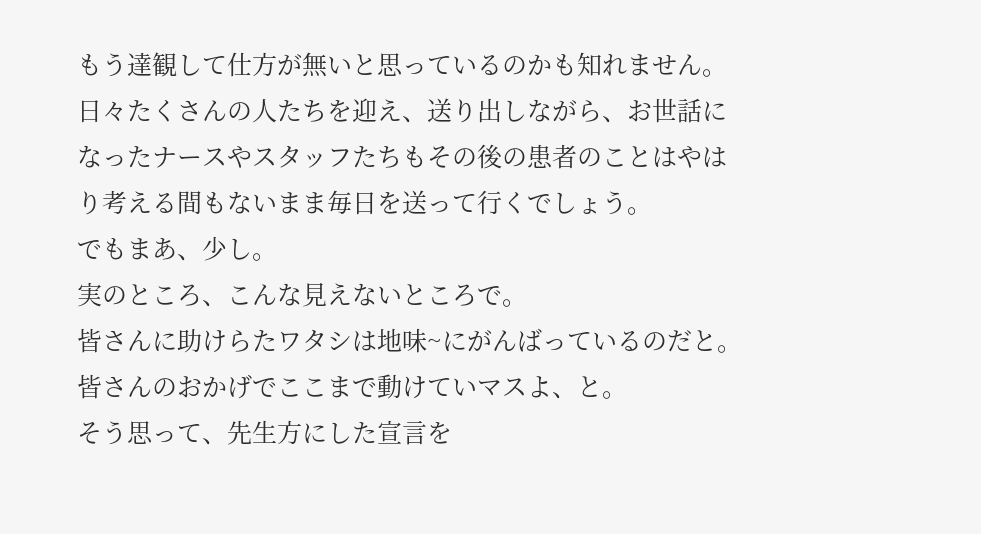もう達観して仕方が無いと思っているのかも知れません。
日々たくさんの人たちを迎え、送り出しながら、お世話になったナースやスタッフたちもその後の患者のことはやはり考える間もないまま毎日を送って行くでしょう。
でもまあ、少し。
実のところ、こんな見えないところで。
皆さんに助けらたワタシは地味~にがんばっているのだと。
皆さんのおかげでここまで動けていマスよ、と。
そう思って、先生方にした宣言を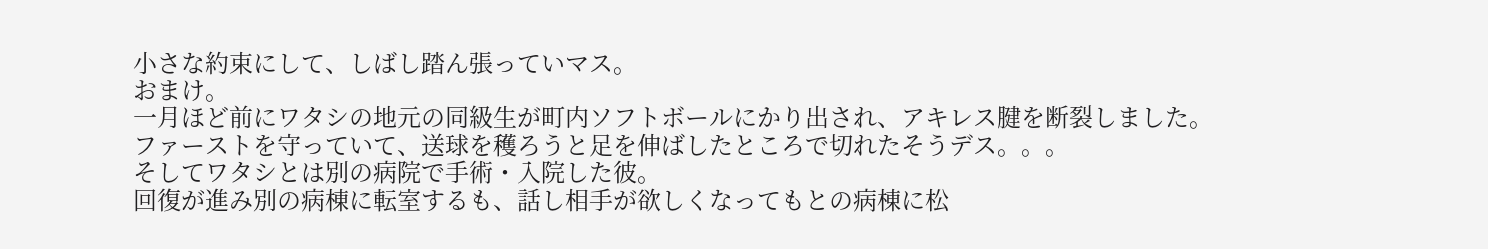小さな約束にして、しばし踏ん張っていマス。
おまけ。
一月ほど前にワタシの地元の同級生が町内ソフトボールにかり出され、アキレス腱を断裂しました。
ファーストを守っていて、送球を穫ろうと足を伸ばしたところで切れたそうデス。。。
そしてワタシとは別の病院で手術・入院した彼。
回復が進み別の病棟に転室するも、話し相手が欲しくなってもとの病棟に松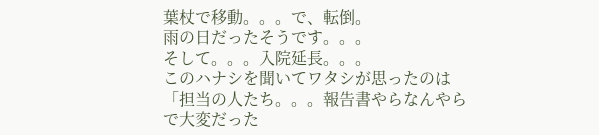葉杖で移動。。。で、転倒。
雨の日だったそうです。。。
そして。。。入院延長。。。
このハナシを聞いてワタシが思ったのは「担当の人たち。。。報告書やらなんやらで大変だった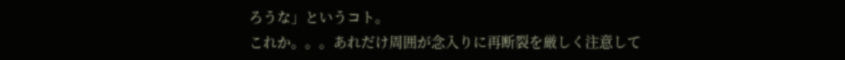ろうな」というコト。
これか。。。あれだけ周囲が念入りに再断裂を厳しく注意して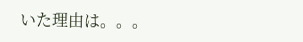いた理由は。。。